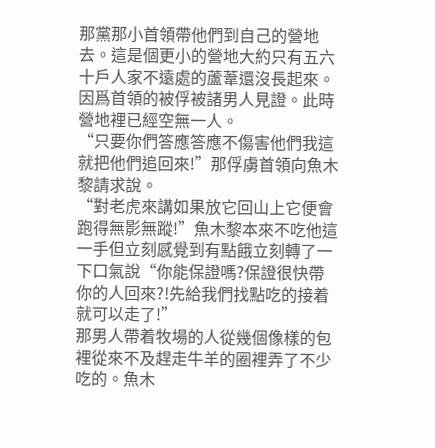那黨那小首領帶他們到自己的營地去。這是個更小的營地大約只有五六十戶人家不遠處的蘆葦還沒長起來。因爲首領的被俘被諸男人見證。此時營地裡已經空無一人。
“只要你們答應答應不傷害他們我這就把他們追回來!”那俘虜首領向魚木黎請求說。
“對老虎來講如果放它回山上它便會跑得無影無蹤!”魚木黎本來不吃他這一手但立刻感覺到有點餓立刻轉了一下口氣說“你能保證嗎?保證很快帶你的人回來?!先給我們找點吃的接着就可以走了!”
那男人帶着牧場的人從幾個像樣的包裡從來不及趕走牛羊的圈裡弄了不少吃的。魚木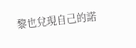黎也兌現自己的諾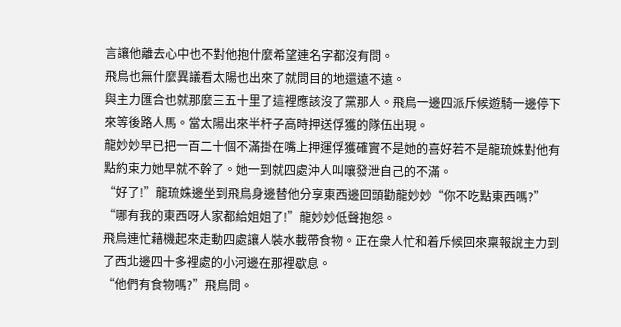言讓他離去心中也不對他抱什麼希望連名字都沒有問。
飛鳥也無什麼異議看太陽也出來了就問目的地還遠不遠。
與主力匯合也就那麼三五十里了這裡應該沒了黨那人。飛鳥一邊四派斥候遊騎一邊停下來等後路人馬。當太陽出來半杆子高時押送俘獲的隊伍出現。
龍妙妙早已把一百二十個不滿掛在嘴上押運俘獲確實不是她的喜好若不是龍琉姝對他有點約束力她早就不幹了。她一到就四處沖人叫嚷發泄自己的不滿。
“好了!”龍琉姝邊坐到飛鳥身邊替他分享東西邊回頭勸龍妙妙“你不吃點東西嗎?”
“哪有我的東西呀人家都給姐姐了!”龍妙妙低聲抱怨。
飛鳥連忙藉機起來走動四處讓人裝水載帶食物。正在衆人忙和着斥候回來稟報說主力到了西北邊四十多裡處的小河邊在那裡歇息。
“他們有食物嗎?”飛鳥問。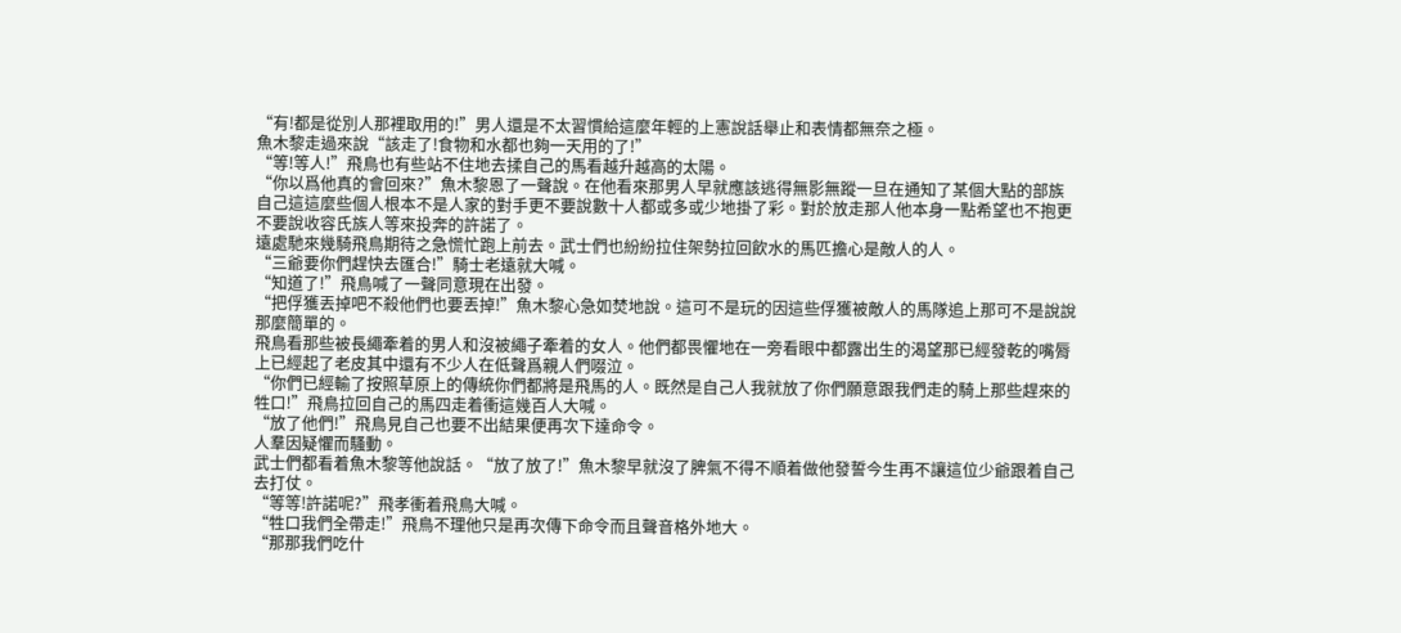“有!都是從別人那裡取用的!”男人還是不太習慣給這麼年輕的上憲說話舉止和表情都無奈之極。
魚木黎走過來說“該走了!食物和水都也夠一天用的了!”
“等!等人!”飛鳥也有些站不住地去揉自己的馬看越升越高的太陽。
“你以爲他真的會回來?”魚木黎恩了一聲說。在他看來那男人早就應該逃得無影無蹤一旦在通知了某個大點的部族自己這這麼些個人根本不是人家的對手更不要說數十人都或多或少地掛了彩。對於放走那人他本身一點希望也不抱更不要說收容氏族人等來投奔的許諾了。
遠處馳來幾騎飛鳥期待之急慌忙跑上前去。武士們也紛紛拉住架勢拉回飲水的馬匹擔心是敵人的人。
“三爺要你們趕快去匯合!”騎士老遠就大喊。
“知道了!”飛鳥喊了一聲同意現在出發。
“把俘獲丟掉吧不殺他們也要丟掉!”魚木黎心急如焚地說。這可不是玩的因這些俘獲被敵人的馬隊追上那可不是說說那麼簡單的。
飛鳥看那些被長繩牽着的男人和沒被繩子牽着的女人。他們都畏懼地在一旁看眼中都露出生的渴望那已經發乾的嘴脣上已經起了老皮其中還有不少人在低聲爲親人們啜泣。
“你們已經輸了按照草原上的傳統你們都將是飛馬的人。既然是自己人我就放了你們願意跟我們走的騎上那些趕來的牲口!”飛鳥拉回自己的馬四走着衝這幾百人大喊。
“放了他們!”飛鳥見自己也要不出結果便再次下達命令。
人羣因疑懼而騷動。
武士們都看着魚木黎等他說話。“放了放了!”魚木黎早就沒了脾氣不得不順着做他發誓今生再不讓這位少爺跟着自己去打仗。
“等等!許諾呢?”飛孝衝着飛鳥大喊。
“牲口我們全帶走!”飛鳥不理他只是再次傳下命令而且聲音格外地大。
“那那我們吃什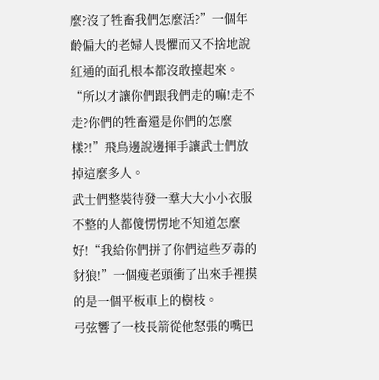麼?沒了牲畜我們怎麼活?”一個年齡偏大的老婦人畏懼而又不捨地說紅通的面孔根本都沒敢擡起來。
“所以才讓你們跟我們走的嘛!走不走?你們的牲畜還是你們的怎麼樣?!”飛鳥邊說邊揮手讓武士們放掉這麼多人。
武士們整裝待發一羣大大小小衣服不整的人都傻愣愣地不知道怎麼好!“我給你們拼了你們這些歹毒的豺狼!”一個瘦老頭衝了出來手裡摸的是一個平板車上的樹枝。
弓弦響了一枝長箭從他怒張的嘴巴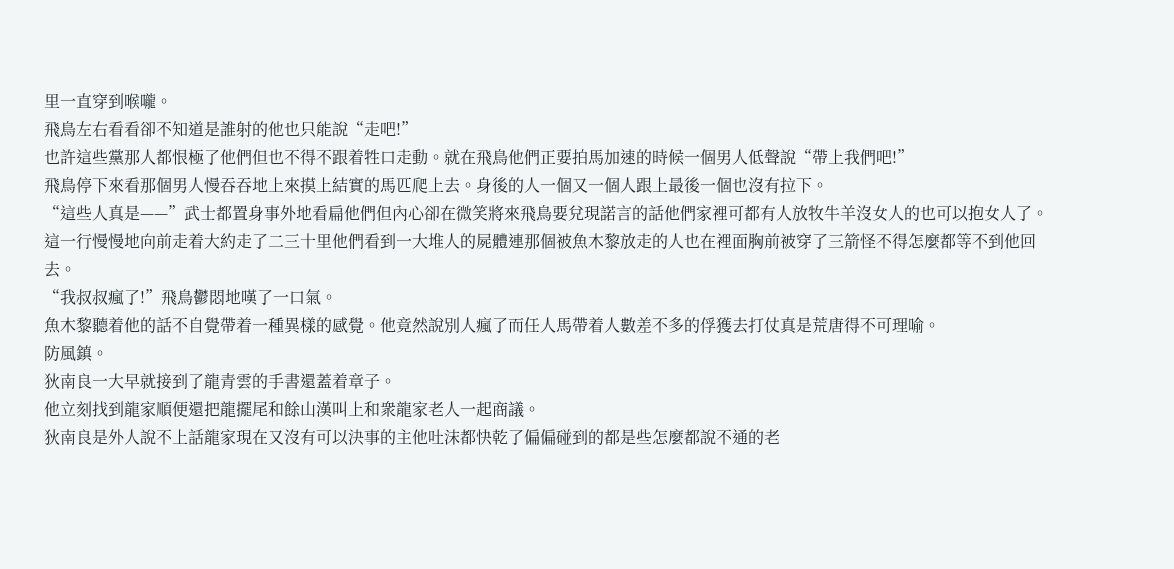里一直穿到喉嚨。
飛鳥左右看看卻不知道是誰射的他也只能說“走吧!”
也許這些黨那人都恨極了他們但也不得不跟着牲口走動。就在飛鳥他們正要拍馬加速的時候一個男人低聲說“帶上我們吧!”
飛鳥停下來看那個男人慢吞吞地上來摸上結實的馬匹爬上去。身後的人一個又一個人跟上最後一個也沒有拉下。
“這些人真是——”武士都置身事外地看扁他們但內心卻在微笑將來飛鳥要兌現諾言的話他們家裡可都有人放牧牛羊沒女人的也可以抱女人了。
這一行慢慢地向前走着大約走了二三十里他們看到一大堆人的屍體連那個被魚木黎放走的人也在裡面胸前被穿了三箭怪不得怎麼都等不到他回去。
“我叔叔瘋了!”飛鳥鬱悶地嘆了一口氣。
魚木黎聽着他的話不自覺帶着一種異樣的感覺。他竟然說別人瘋了而任人馬帶着人數差不多的俘獲去打仗真是荒唐得不可理喻。
防風鎮。
狄南良一大早就接到了龍青雲的手書還蓋着章子。
他立刻找到龍家順便還把龍擺尾和餘山漢叫上和衆龍家老人一起商議。
狄南良是外人說不上話龍家現在又沒有可以決事的主他吐沫都快乾了偏偏碰到的都是些怎麼都說不通的老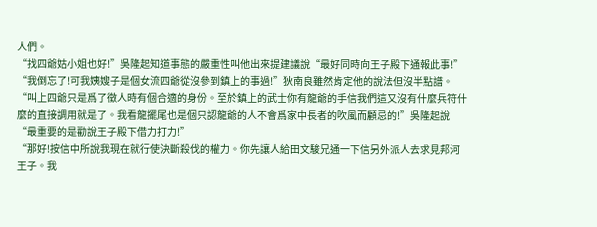人們。
“找四爺姑小姐也好!”吳隆起知道事態的嚴重性叫他出來提建議說“最好同時向王子殿下通報此事!”
“我倒忘了!可我姨嫂子是個女流四爺從沒參到鎮上的事過!”狄南良雖然肯定他的說法但沒半點譜。
“叫上四爺只是爲了徵人時有個合適的身份。至於鎮上的武士你有龍爺的手信我們這又沒有什麼兵符什麼的直接調用就是了。我看龍擺尾也是個只認龍爺的人不會爲家中長者的吹風而顧忌的!”吳隆起說“最重要的是勸說王子殿下借力打力!”
“那好!按信中所說我現在就行使決斷殺伐的權力。你先讓人給田文駿兄通一下信另外派人去求見邦河王子。我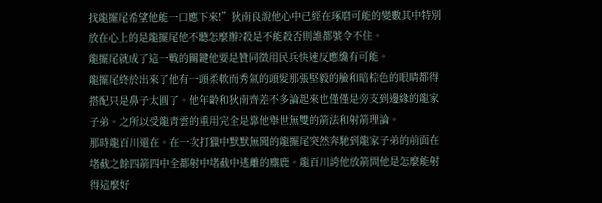找龍擺尾希望他能一口應下來!”狄南良說他心中已經在琢磨可能的變數其中特別放在心上的是龍擺尾他不聽怎麼辦?殺是不能殺否則誰都號令不住。
龍擺尾就成了這一戰的關鍵他要是贊同徵用民兵快速反應纔有可能。
龍擺尾終於出來了他有一頭柔軟而秀氣的頭髮那張堅毅的臉和暗棕色的眼睛都得搭配只是鼻子太圓了。他年齡和狄南齊差不多論起來也僅僅是旁支到邊緣的龍家子弟。之所以受龍青雲的重用完全是靠他舉世無雙的箭法和射箭理論。
那時龍百川還在。在一次打獵中默默無聞的龍擺尾突然奔馳到龍家子弟的前面在堵截之餘四箭四中全都射中堵截中逃離的麋鹿。龍百川誇他放箭問他是怎麼能射得這麼好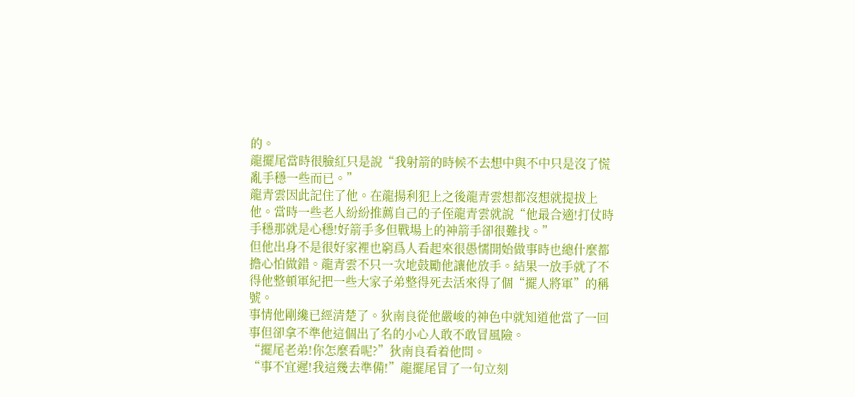的。
龍擺尾當時很臉紅只是說“我射箭的時候不去想中與不中只是沒了慌亂手穩一些而已。”
龍青雲因此記住了他。在龍揚利犯上之後龍青雲想都沒想就提拔上他。當時一些老人紛紛推薦自己的子侄龍青雲就說“他最合適!打仗時手穩那就是心穩!好箭手多但戰場上的神箭手卻很難找。”
但他出身不是很好家裡也窮爲人看起來很愚懦開始做事時也總什麼都擔心怕做錯。龍青雲不只一次地鼓勵他讓他放手。結果一放手就了不得他整頓軍紀把一些大家子弟整得死去活來得了個“擺人將軍”的稱號。
事情他剛纔已經清楚了。狄南良從他嚴峻的神色中就知道他當了一回事但卻拿不準他這個出了名的小心人敢不敢冒風險。
“擺尾老弟!你怎麼看呢?”狄南良看着他問。
“事不宜遲!我這幾去準備!”龍擺尾冒了一句立刻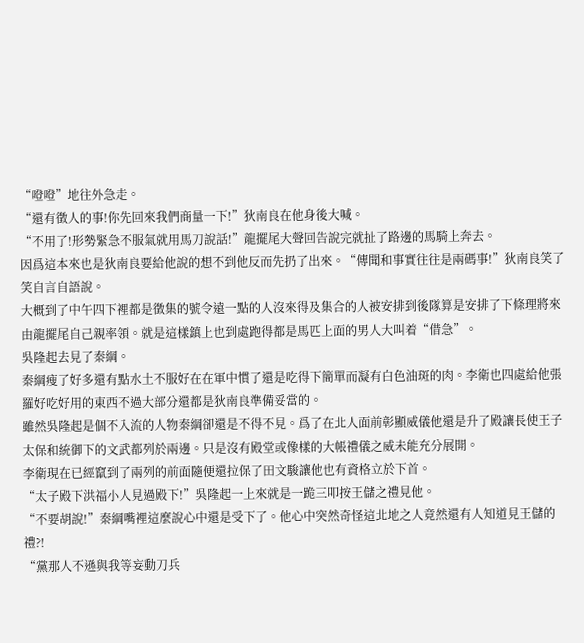“噔噔”地往外急走。
“還有徵人的事!你先回來我們商量一下!”狄南良在他身後大喊。
“不用了!形勢緊急不服氣就用馬刀說話!”龍擺尾大聲回告說完就扯了路邊的馬騎上奔去。
因爲這本來也是狄南良要給他說的想不到他反而先扔了出來。“傳聞和事實往往是兩碼事!”狄南良笑了笑自言自語說。
大概到了中午四下裡都是徵集的號令遠一點的人沒來得及集合的人被安排到後隊算是安排了下條理將來由龍擺尾自己親率領。就是這樣鎮上也到處跑得都是馬匹上面的男人大叫着“借急”。
吳隆起去見了秦綱。
秦綱瘦了好多還有點水土不服好在在軍中慣了還是吃得下簡單而凝有白色油斑的肉。李衛也四處給他張羅好吃好用的東西不過大部分還都是狄南良準備妥當的。
雖然吳隆起是個不入流的人物秦綱卻還是不得不見。爲了在北人面前彰顯威儀他還是升了殿讓長使王子太保和統御下的文武都列於兩邊。只是沒有殿堂或像樣的大帳禮儀之威未能充分展開。
李衛現在已經竄到了兩列的前面隨便還拉保了田文駿讓他也有資格立於下首。
“太子殿下洪福小人見過殿下!”吳隆起一上來就是一跪三叩按王儲之禮見他。
“不要胡說!”秦綱嘴裡這麼說心中還是受下了。他心中突然奇怪這北地之人竟然還有人知道見王儲的禮?!
“黨那人不遜與我等妄動刀兵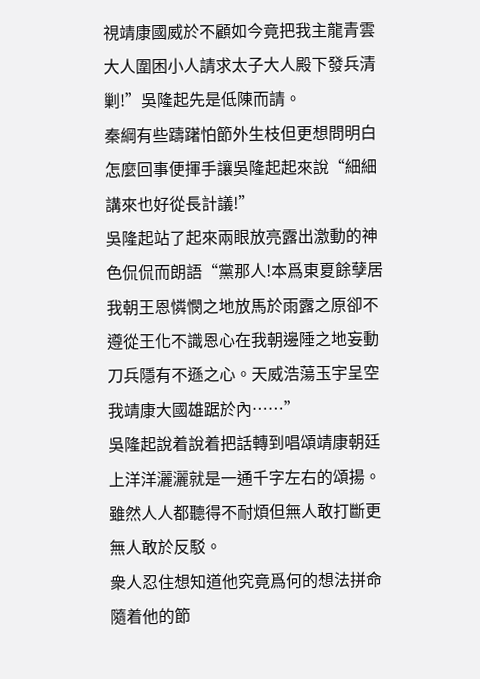視靖康國威於不顧如今竟把我主龍青雲大人圍困小人請求太子大人殿下發兵清剿!”吳隆起先是低陳而請。
秦綱有些躊躇怕節外生枝但更想問明白怎麼回事便揮手讓吳隆起起來說“細細講來也好從長計議!”
吳隆起站了起來兩眼放亮露出激動的神色侃侃而朗語“黨那人!本爲東夏餘孽居我朝王恩憐憫之地放馬於雨露之原卻不遵從王化不識恩心在我朝邊陲之地妄動刀兵隱有不遜之心。天威浩蕩玉宇呈空我靖康大國雄踞於內……”
吳隆起說着說着把話轉到唱頌靖康朝廷上洋洋灑灑就是一通千字左右的頌揚。雖然人人都聽得不耐煩但無人敢打斷更無人敢於反駁。
衆人忍住想知道他究竟爲何的想法拼命隨着他的節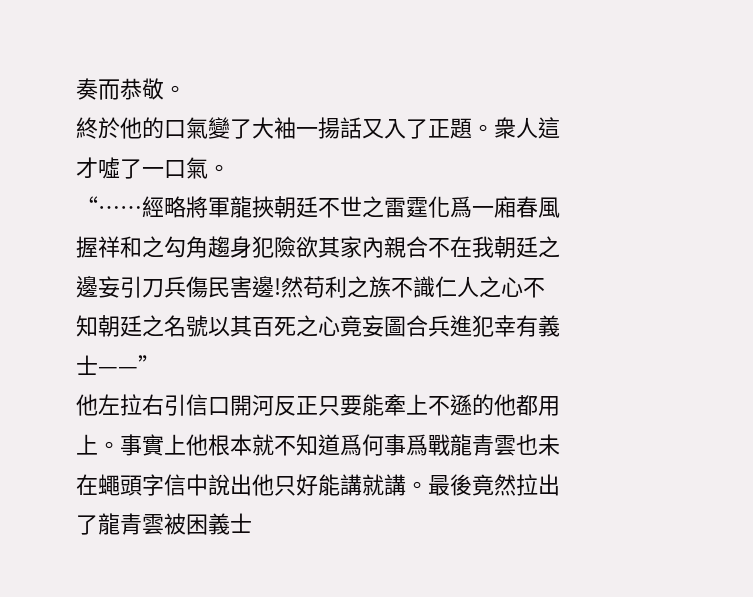奏而恭敬。
終於他的口氣變了大袖一揚話又入了正題。衆人這才噓了一口氣。
“……經略將軍龍挾朝廷不世之雷霆化爲一廂春風握祥和之勾角趨身犯險欲其家內親合不在我朝廷之邊妄引刀兵傷民害邊!然苟利之族不識仁人之心不知朝廷之名號以其百死之心竟妄圖合兵進犯幸有義士——”
他左拉右引信口開河反正只要能牽上不遜的他都用上。事實上他根本就不知道爲何事爲戰龍青雲也未在蠅頭字信中說出他只好能講就講。最後竟然拉出了龍青雲被困義士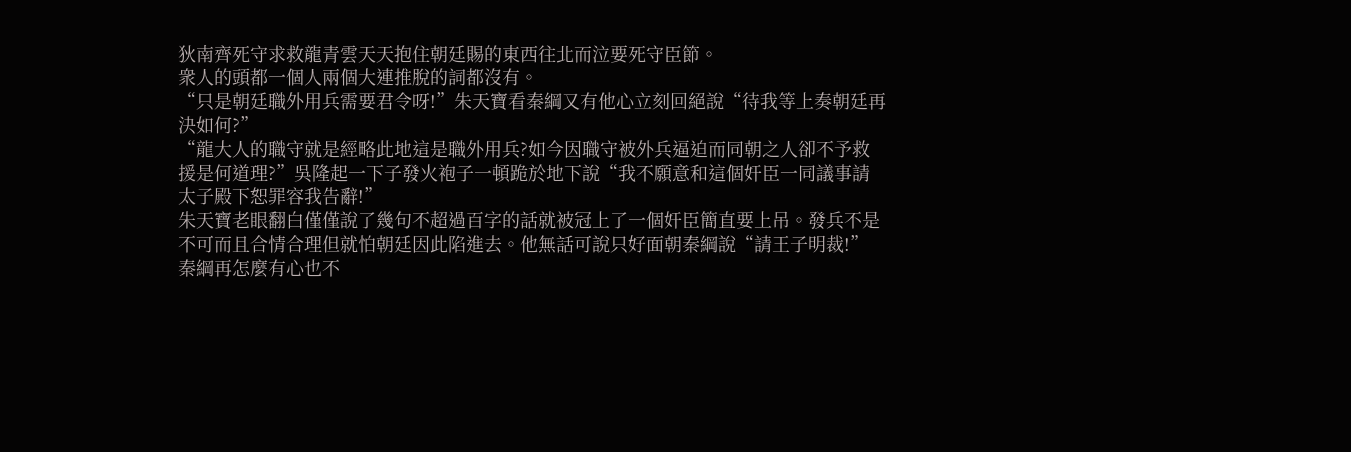狄南齊死守求救龍青雲天天抱住朝廷賜的東西往北而泣要死守臣節。
衆人的頭都一個人兩個大連推脫的詞都沒有。
“只是朝廷職外用兵需要君令呀!”朱天寶看秦綱又有他心立刻回絕說“待我等上奏朝廷再決如何?”
“龍大人的職守就是經略此地這是職外用兵?如今因職守被外兵逼迫而同朝之人卻不予救援是何道理?”吳隆起一下子發火袍子一頓跪於地下說“我不願意和這個奸臣一同議事請太子殿下恕罪容我告辭!”
朱天寶老眼翻白僅僅說了幾句不超過百字的話就被冠上了一個奸臣簡直要上吊。發兵不是不可而且合情合理但就怕朝廷因此陷進去。他無話可說只好面朝秦綱說“請王子明裁!”
秦綱再怎麼有心也不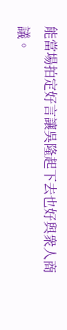能當場拍定好言讓吳隆起下去也好與衆人商議。